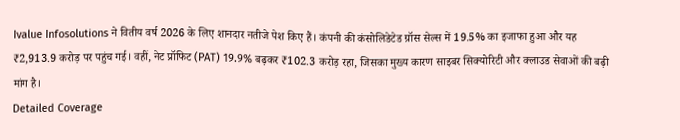Ivalue Infosolutions ने वितीय वर्ष 2026 के लिए शानदार नतीजे पेश किए हैं। कंपनी की कंसोलिडेटेड ग्रॉस सेल्स में 19.5% का इजाफा हुआ और यह ₹2,913.9 करोड़ पर पहुंच गई। वहीं, नेट प्रॉफिट (PAT) 19.9% बढ़कर ₹102.3 करोड़ रहा, जिसका मुख्य कारण साइबर सिक्योरिटी और क्लाउड सेवाओं की बढ़ी मांग है।
Detailed Coverage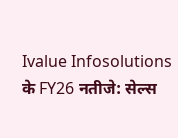Ivalue Infosolutions के FY26 नतीजे: सेल्स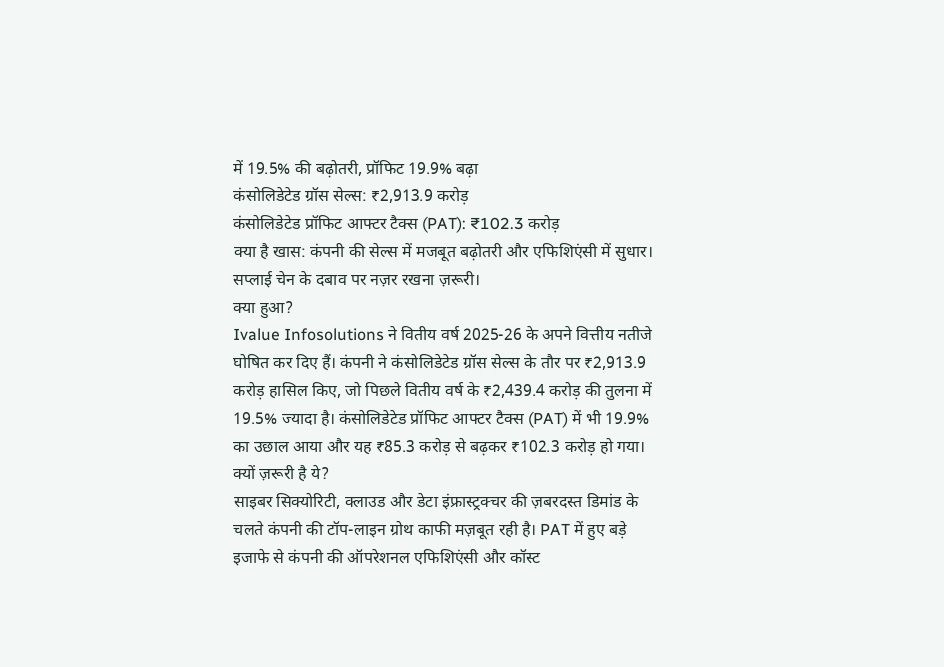में 19.5% की बढ़ोतरी, प्रॉफिट 19.9% बढ़ा
कंसोलिडेटेड ग्रॉस सेल्स: ₹2,913.9 करोड़
कंसोलिडेटेड प्रॉफिट आफ्टर टैक्स (PAT): ₹102.3 करोड़
क्या है खास: कंपनी की सेल्स में मजबूत बढ़ोतरी और एफिशिएंसी में सुधार। सप्लाई चेन के दबाव पर नज़र रखना ज़रूरी।
क्या हुआ?
Ivalue Infosolutions ने वितीय वर्ष 2025-26 के अपने वित्तीय नतीजे घोषित कर दिए हैं। कंपनी ने कंसोलिडेटेड ग्रॉस सेल्स के तौर पर ₹2,913.9 करोड़ हासिल किए, जो पिछले वितीय वर्ष के ₹2,439.4 करोड़ की तुलना में 19.5% ज्यादा है। कंसोलिडेटेड प्रॉफिट आफ्टर टैक्स (PAT) में भी 19.9% का उछाल आया और यह ₹85.3 करोड़ से बढ़कर ₹102.3 करोड़ हो गया।
क्यों ज़रूरी है ये?
साइबर सिक्योरिटी, क्लाउड और डेटा इंफ्रास्ट्रक्चर की ज़बरदस्त डिमांड के चलते कंपनी की टॉप-लाइन ग्रोथ काफी मज़बूत रही है। PAT में हुए बड़े इजाफे से कंपनी की ऑपरेशनल एफिशिएंसी और कॉस्ट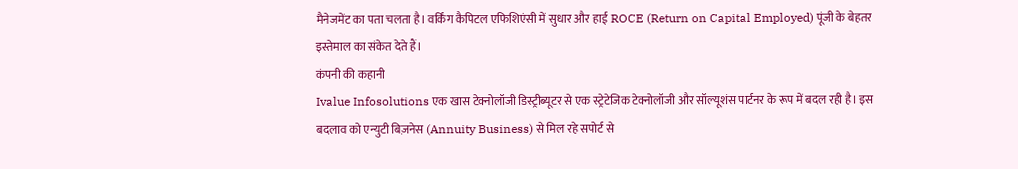मैनेजमेंट का पता चलता है। वर्किंग कैपिटल एफिशिएंसी में सुधार और हाई ROCE (Return on Capital Employed) पूंजी के बेहतर इस्तेमाल का संकेत देते हैं।
कंपनी की कहानी
Ivalue Infosolutions एक खास टेक्नोलॉजी डिस्ट्रीब्यूटर से एक स्ट्रेटेजिक टेक्नोलॉजी और सॉल्यूशंस पार्टनर के रूप में बदल रही है। इस बदलाव को एन्युटी बिज़नेस (Annuity Business) से मिल रहे सपोर्ट से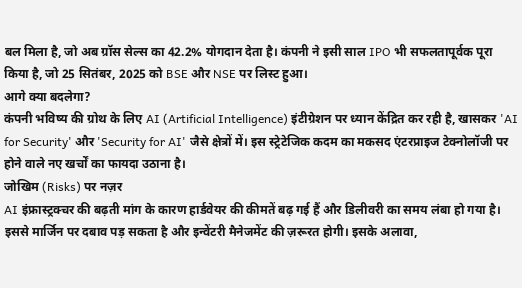बल मिला है, जो अब ग्रॉस सेल्स का 42.2% योगदान देता है। कंपनी ने इसी साल IPO भी सफलतापूर्वक पूरा किया है, जो 25 सितंबर, 2025 को BSE और NSE पर लिस्ट हुआ।
आगे क्या बदलेगा?
कंपनी भविष्य की ग्रोथ के लिए AI (Artificial Intelligence) इंटीग्रेशन पर ध्यान केंद्रित कर रही है, खासकर 'AI for Security' और 'Security for AI' जैसे क्षेत्रों में। इस स्ट्रेटेजिक कदम का मकसद एंटरप्राइज टेक्नोलॉजी पर होने वाले नए खर्चों का फायदा उठाना है।
जोखिम (Risks) पर नज़र
AI इंफ्रास्ट्रक्चर की बढ़ती मांग के कारण हार्डवेयर की कीमतें बढ़ गई हैं और डिलीवरी का समय लंबा हो गया है। इससे मार्जिन पर दबाव पड़ सकता है और इन्वेंटरी मैनेजमेंट की ज़रूरत होगी। इसके अलावा,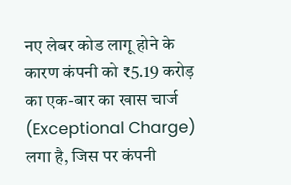नए लेबर कोड लागू होने के कारण कंपनी को ₹5.19 करोड़ का एक-बार का खास चार्ज (Exceptional Charge) लगा है, जिस पर कंपनी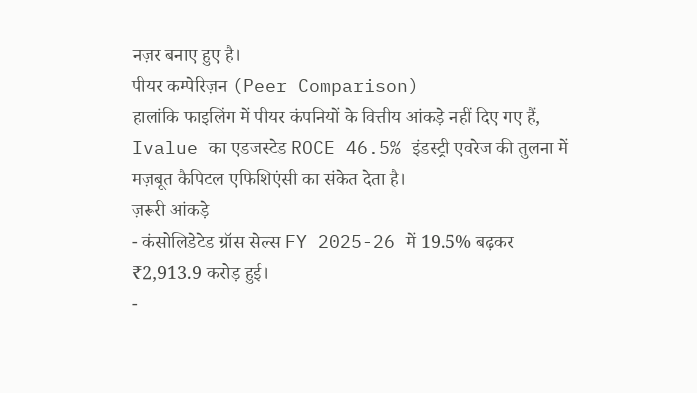नज़र बनाए हुए है।
पीयर कम्पेरिज़न (Peer Comparison)
हालांकि फाइलिंग में पीयर कंपनियों के वित्तीय आंकड़े नहीं दिए गए हैं, Ivalue का एडजस्टेड ROCE 46.5% इंडस्ट्री एवरेज की तुलना में मज़बूत कैपिटल एफिशिएंसी का संकेत देता है।
ज़रूरी आंकड़े
- कंसोलिडेटेड ग्रॉस सेल्स FY 2025-26 में 19.5% बढ़कर ₹2,913.9 करोड़ हुई।
-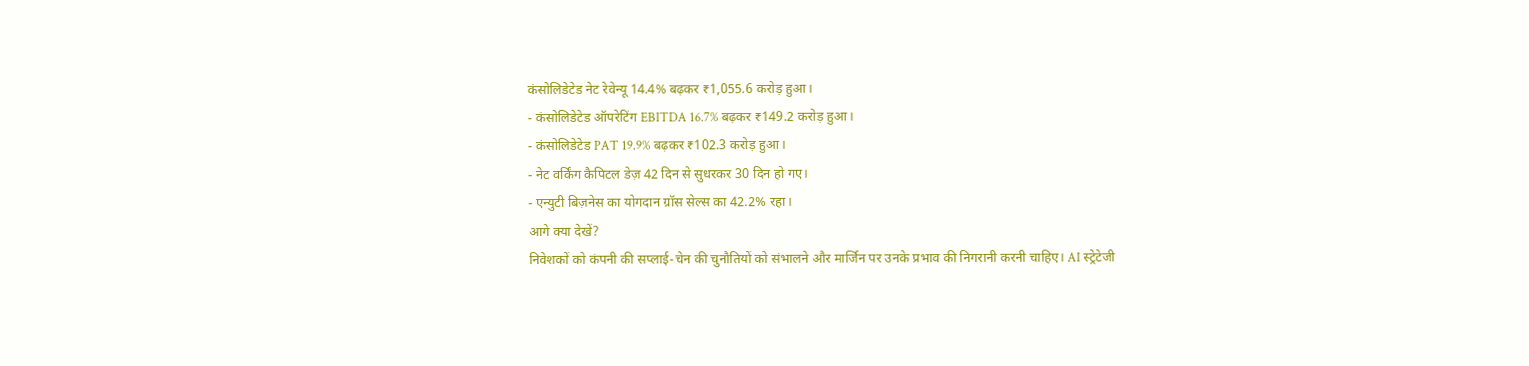कंसोलिडेटेड नेट रेवेन्यू 14.4% बढ़कर ₹1,055.6 करोड़ हुआ।
- कंसोलिडेटेड ऑपरेटिंग EBITDA 16.7% बढ़कर ₹149.2 करोड़ हुआ।
- कंसोलिडेटेड PAT 19.9% बढ़कर ₹102.3 करोड़ हुआ।
- नेट वर्किंग कैपिटल डेज़ 42 दिन से सुधरकर 30 दिन हो गए।
- एन्युटी बिज़नेस का योगदान ग्रॉस सेल्स का 42.2% रहा।
आगे क्या देखें?
निवेशकों को कंपनी की सप्लाई-चेन की चुनौतियों को संभालने और मार्जिन पर उनके प्रभाव की निगरानी करनी चाहिए। AI स्ट्रेटेजी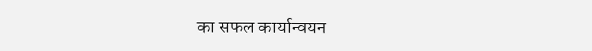का सफल कार्यान्वयन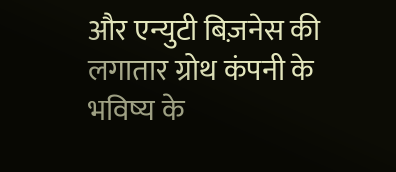और एन्युटी बिज़नेस की लगातार ग्रोथ कंपनी के भविष्य के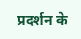प्रदर्शन के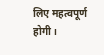लिए महत्वपूर्ण होगी।